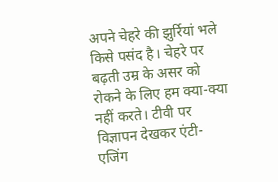अपने चेहरे की झुर्रियां भले किसे पसंद है। चेहरे पर बढ़ती उम्र के असर को रोकने के लिए हम क्या-क्या नहीं करते। टीवी पर विज्ञापन देखकर एंटी-एजिंग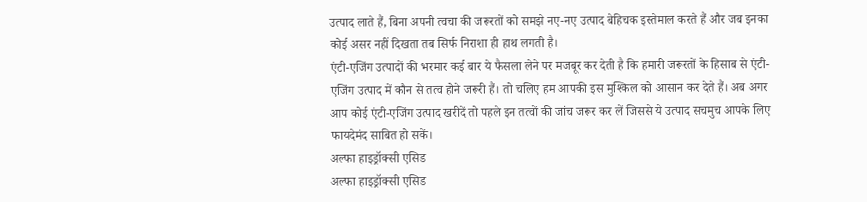उत्पाद लाते हैं, बिना अपनी त्वचा की जरूरतों को समझे नए-नए उत्पाद बेहिचक इस्तेमाल करते हैं और जब इनका कोई असर नहीं दिखता तब सिर्फ निराशा ही हाथ लगती है।
एंटी-एजिंग उत्पादों की भरमार कई बार ये फैसला लेने पर मजबूर कर देती है कि हमारी जरूरतों के हिसाब से एंटी-एजिंग उत्पाद में कौन से तत्व होने जरूरी हैं। तो चलिए हम आपकी इस मुश्किल को आसान कर देते हैं। अब अगर आप कोई एंटी-एजिंग उत्पाद खरीदें तो पहले इन तत्वों की जांच जरूर कर लें जिससे ये उत्पाद सचमुच आपके लिए फायदेमंद साबित हो सकें।
अल्फा हाइड्रॉक्सी एसिड
अल्फा हाइड्रॉक्सी एसिड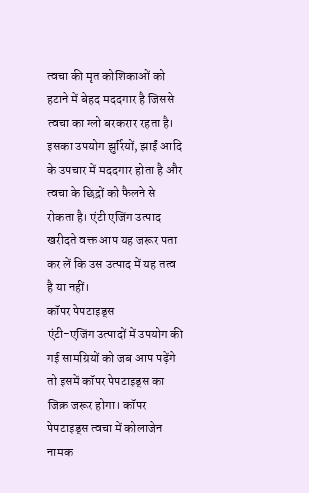त्वचा की मृत कोशिकाओं को हटाने में बेहद मददगार है जिससे त्वचा का ग्लो बरकरार रहता है। इसका उपयोग झुर्रियों, झाईं आदि के उपचार में मददगार होता है और त्वचा के छिद्रों को फैलने से रोकता है। एंटी एजिंग उत्पाद खरीदते वक्त आप यह जरूर पता कर लें कि उस उत्पाद में यह तत्व है या नहीं।
कॉपर पेपटाइड्स
एंटी-एजिंग उत्पादों में उपयोग की गई सामग्रियों को जब आप पढ़ेंगे तो इसमें कॉपर पेपटाइड्स का जिक्र जरूर होगा। कॉपर पेपटाइड्स त्वचा में कोलाजेन नामक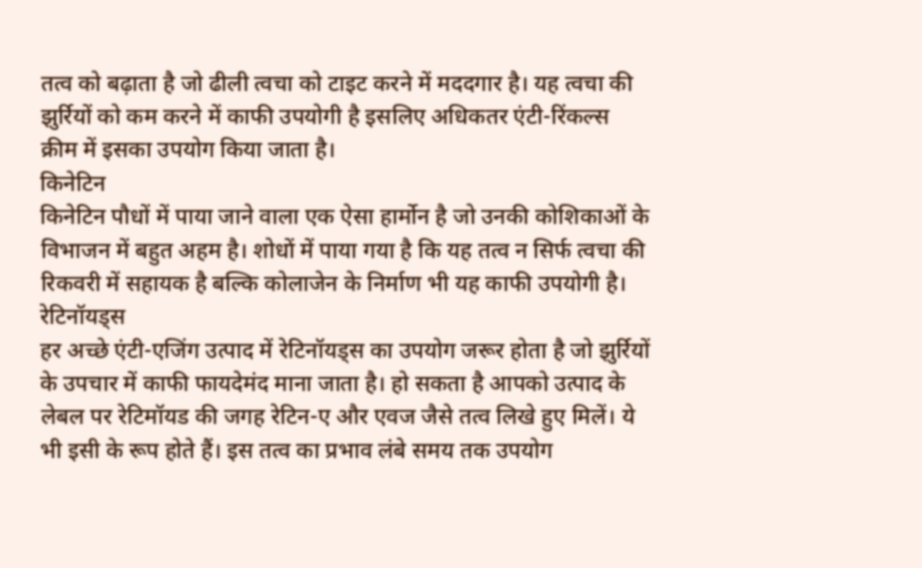तत्व को बढ़ाता है जो ढीली त्वचा को टाइट करने में मददगार है। यह त्वचा की झुर्रियों को कम करने में काफी उपयोगी है इसलिए अधिकतर एंटी-रिंकल्स क्रीम में इसका उपयोग किया जाता है।
किनेटिन
किनेटिन पौधों में पाया जाने वाला एक ऐसा हार्मोन है जो उनकी कोशिकाओं के विभाजन में बहुत अहम है। शोधों में पाया गया है कि यह तत्व न सिर्फ त्वचा की रिकवरी में सहायक है बल्कि कोलाजेन के निर्माण भी यह काफी उपयोगी है।
रेटिनॉयड्स
हर अच्छे एंटी-एजिंग उत्पाद में रेटिनॉयड्स का उपयोग जरूर होता है जो झुर्रियों के उपचार में काफी फायदेमंद माना जाता है। हो सकता है आपको उत्पाद के लेबल पर रेटिमॉयड की जगह रेटिन-ए और एवज जैसे तत्व लिखे हुए मिलें। ये भी इसी के रूप होते हैं। इस तत्व का प्रभाव लंबे समय तक उपयोग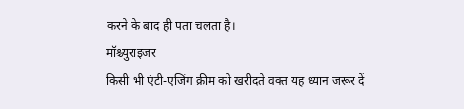करने के बाद ही पता चलता है।
मॉश्च्युराइजर
किसी भी एंटी-एजिंग क्रीम को खरीदते वक्त यह ध्यान जरूर दें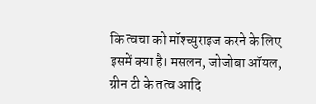कि त्वचा को मॉश्च्युराइज करने के लिए इसमें क्या है। मसलन, जोजोबा ऑयल, ग्रीन टी के तत्व आदि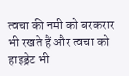त्वचा की नमी को बरकरार भी रखते हैं और त्वचा को हाइड्रेट भी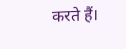करते हैं।